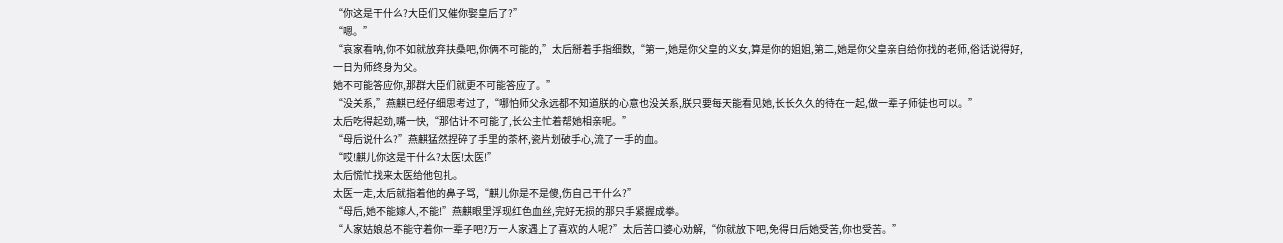“你这是干什么?大臣们又催你娶皇后了?”
“嗯。”
“哀家看呐,你不如就放弃扶桑吧,你俩不可能的,”太后掰着手指细数,“第一,她是你父皇的义女,算是你的姐姐,第二,她是你父皇亲自给你找的老师,俗话说得好,一日为师终身为父。
她不可能答应你,那群大臣们就更不可能答应了。”
“没关系,”燕麒已经仔细思考过了,“哪怕师父永远都不知道朕的心意也没关系,朕只要每天能看见她,长长久久的待在一起,做一辈子师徒也可以。”
太后吃得起劲,嘴一快,“那估计不可能了,长公主忙着帮她相亲呢。”
“母后说什么?”燕麒猛然捏碎了手里的茶杯,瓷片划破手心,流了一手的血。
“哎!麒儿你这是干什么?太医!太医!”
太后慌忙找来太医给他包扎。
太医一走,太后就指着他的鼻子骂,“麒儿你是不是傻,伤自己干什么?”
“母后,她不能嫁人,不能!”燕麒眼里浮现红色血丝,完好无损的那只手紧握成拳。
“人家姑娘总不能守着你一辈子吧?万一人家遇上了喜欢的人呢?”太后苦口婆心劝解,“你就放下吧,免得日后她受苦,你也受苦。”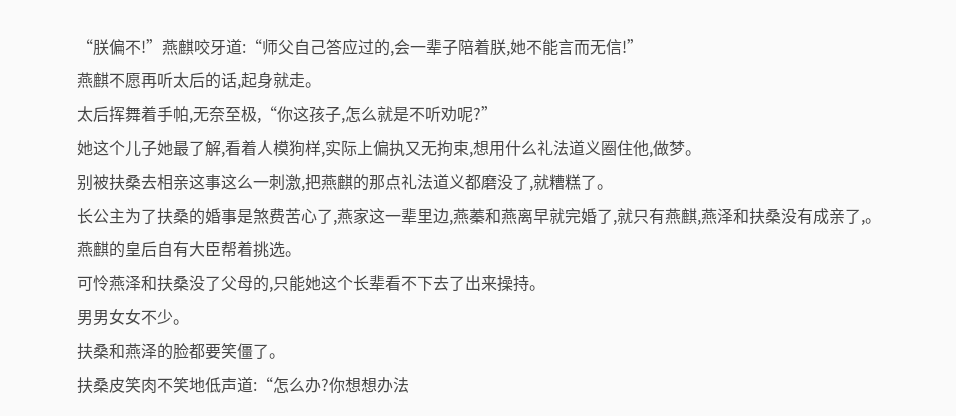“朕偏不!”燕麒咬牙道:“师父自己答应过的,会一辈子陪着朕,她不能言而无信!”
燕麒不愿再听太后的话,起身就走。
太后挥舞着手帕,无奈至极,“你这孩子,怎么就是不听劝呢?”
她这个儿子她最了解,看着人模狗样,实际上偏执又无拘束,想用什么礼法道义圈住他,做梦。
别被扶桑去相亲这事这么一刺激,把燕麒的那点礼法道义都磨没了,就糟糕了。
长公主为了扶桑的婚事是煞费苦心了,燕家这一辈里边,燕蓁和燕离早就完婚了,就只有燕麒,燕泽和扶桑没有成亲了,。
燕麒的皇后自有大臣帮着挑选。
可怜燕泽和扶桑没了父母的,只能她这个长辈看不下去了出来操持。
男男女女不少。
扶桑和燕泽的脸都要笑僵了。
扶桑皮笑肉不笑地低声道:“怎么办?你想想办法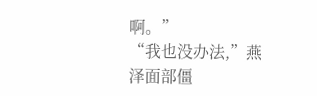啊。”
“我也没办法,”燕泽面部僵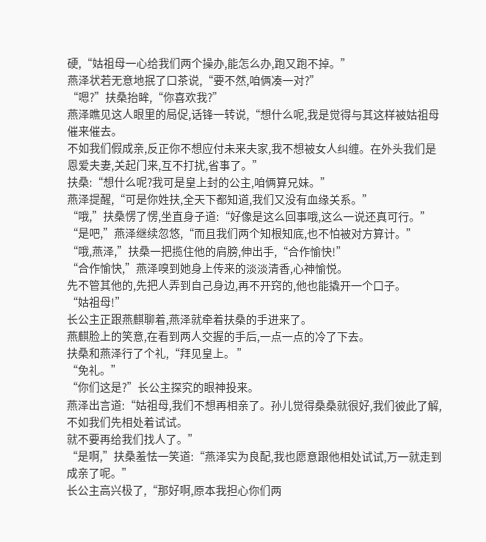硬,“姑祖母一心给我们两个操办,能怎么办,跑又跑不掉。”
燕泽状若无意地抿了口茶说,“要不然,咱俩凑一对?”
“嗯?”扶桑抬眸,“你喜欢我?”
燕泽瞧见这人眼里的局促,话锋一转说,“想什么呢,我是觉得与其这样被姑祖母催来催去。
不如我们假成亲,反正你不想应付未来夫家,我不想被女人纠缠。在外头我们是恩爱夫妻,关起门来,互不打扰,省事了。”
扶桑:“想什么呢?我可是皇上封的公主,咱俩算兄妹。”
燕泽提醒,“可是你姓扶,全天下都知道,我们又没有血缘关系。”
“哦,”扶桑愣了愣,坐直身子道:“好像是这么回事哦,这么一说还真可行。”
“是吧,”燕泽继续忽悠,“而且我们两个知根知底,也不怕被对方算计。”
“哦,燕泽,”扶桑一把揽住他的肩膀,伸出手,“合作愉快!”
“合作愉快,”燕泽嗅到她身上传来的淡淡清香,心神愉悦。
先不管其他的,先把人弄到自己身边,再不开窍的,他也能撬开一个口子。
“姑祖母!”
长公主正跟燕麒聊着,燕泽就牵着扶桑的手进来了。
燕麒脸上的笑意,在看到两人交握的手后,一点一点的冷了下去。
扶桑和燕泽行了个礼,“拜见皇上。 ”
“免礼。”
“你们这是?”长公主探究的眼神投来。
燕泽出言道:“姑祖母,我们不想再相亲了。孙儿觉得桑桑就很好,我们彼此了解,不如我们先相处着试试。
就不要再给我们找人了。”
“是啊,”扶桑羞怯一笑道:“燕泽实为良配,我也愿意跟他相处试试,万一就走到成亲了呢。”
长公主高兴极了,“那好啊,原本我担心你们两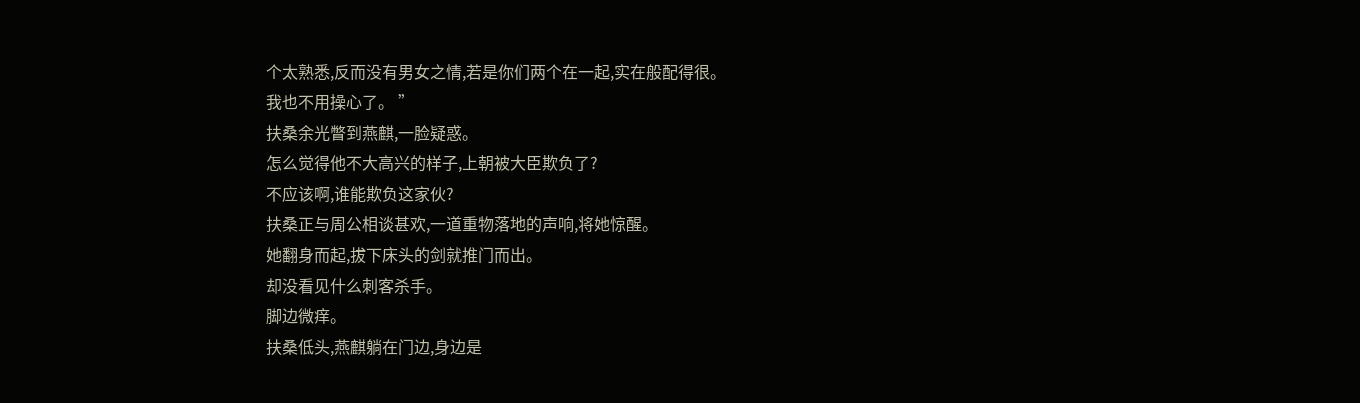个太熟悉,反而没有男女之情,若是你们两个在一起,实在般配得很。
我也不用操心了。 ”
扶桑余光瞥到燕麒,一脸疑惑。
怎么觉得他不大高兴的样子,上朝被大臣欺负了?
不应该啊,谁能欺负这家伙?
扶桑正与周公相谈甚欢,一道重物落地的声响,将她惊醒。
她翻身而起,拔下床头的剑就推门而出。
却没看见什么刺客杀手。
脚边微痒。
扶桑低头,燕麒躺在门边,身边是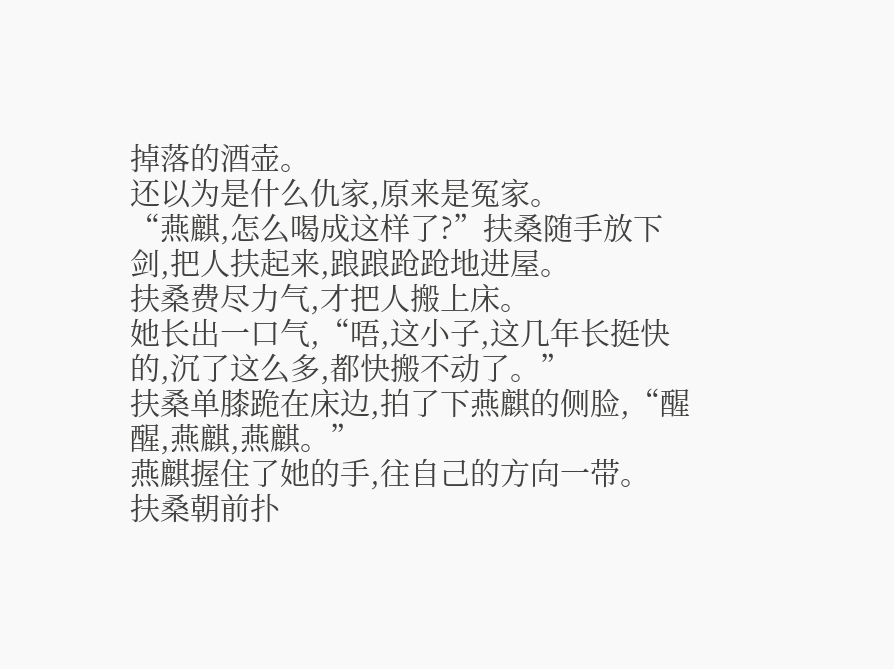掉落的酒壶。
还以为是什么仇家,原来是冤家。
“燕麒,怎么喝成这样了?”扶桑随手放下剑,把人扶起来,踉踉跄跄地进屋。
扶桑费尽力气,才把人搬上床。
她长出一口气,“唔,这小子,这几年长挺快的,沉了这么多,都快搬不动了。”
扶桑单膝跪在床边,拍了下燕麒的侧脸,“醒醒,燕麒,燕麒。”
燕麒握住了她的手,往自己的方向一带。
扶桑朝前扑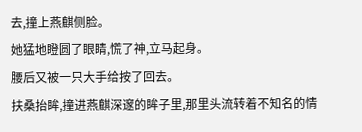去,撞上燕麒侧脸。
她猛地瞪圆了眼睛,慌了神,立马起身。
腰后又被一只大手给按了回去。
扶桑抬眸,撞进燕麒深邃的眸子里,那里头流转着不知名的情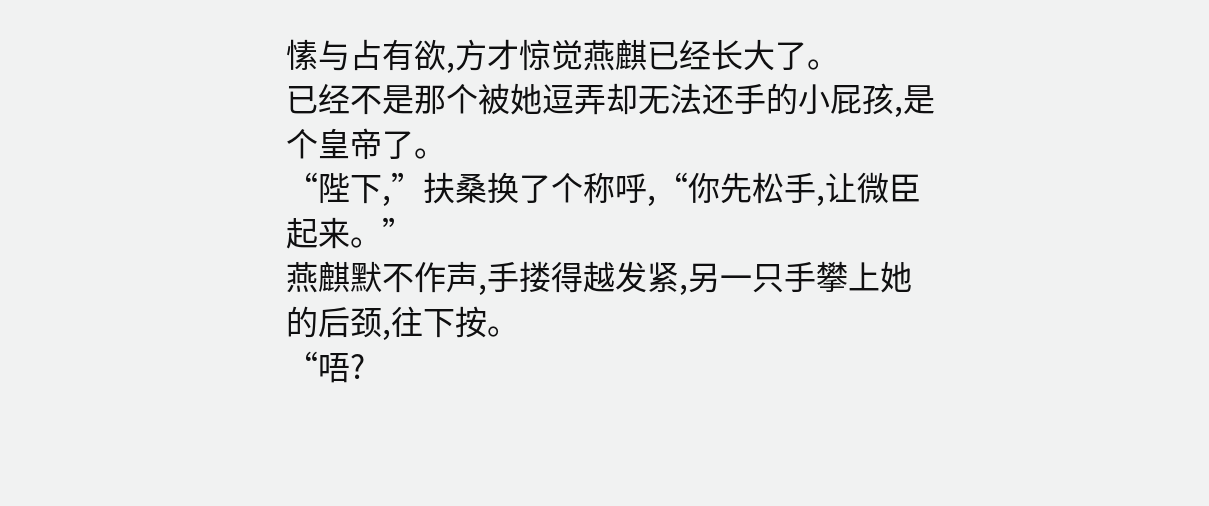愫与占有欲,方才惊觉燕麒已经长大了。
已经不是那个被她逗弄却无法还手的小屁孩,是个皇帝了。
“陛下,”扶桑换了个称呼,“你先松手,让微臣起来。”
燕麒默不作声,手搂得越发紧,另一只手攀上她的后颈,往下按。
“唔?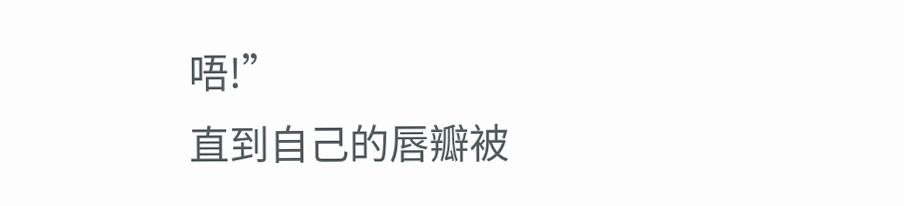唔!”
直到自己的唇瓣被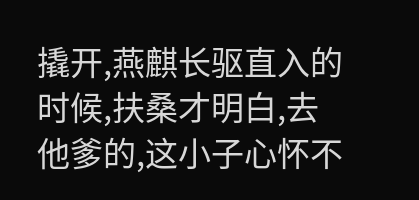撬开,燕麒长驱直入的时候,扶桑才明白,去他爹的,这小子心怀不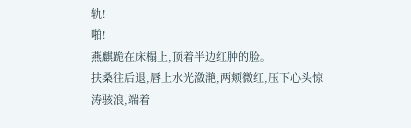轨!
啪!
燕麒跪在床榻上,顶着半边红肿的脸。
扶桑往后退,唇上水光潋滟,两颊微红,压下心头惊涛骇浪,端着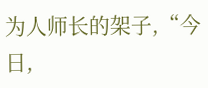为人师长的架子,“今日,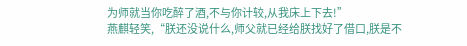为师就当你吃醉了酒,不与你计较,从我床上下去!”
燕麒轻笑,“朕还没说什么,师父就已经给朕找好了借口,朕是不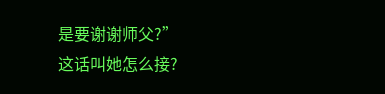是要谢谢师父?”
这话叫她怎么接?